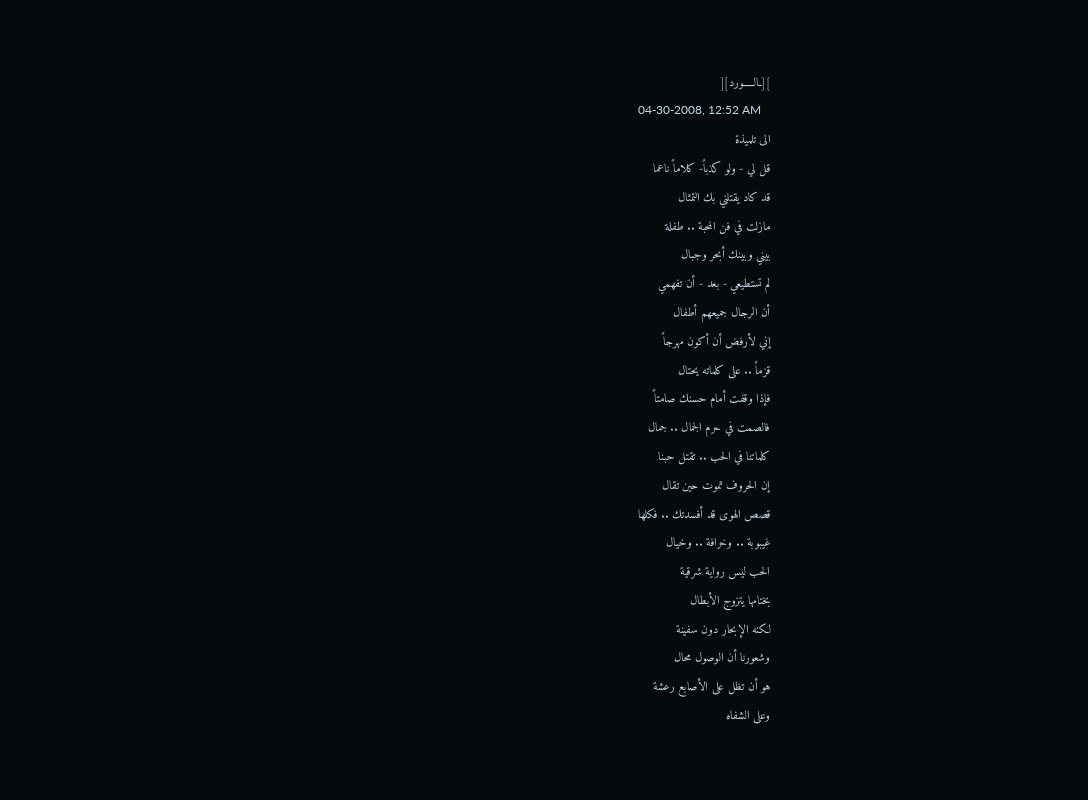][ـالـــــورد][
04-30-2008, 12:52 AM
الى تلميذة
قل لي - ولو كذباً- كلاماً ناعما
قد كاد يقتلني بك التمثال
مازلت في فن المحبة .. طفلة
بيني وبينك أبحر وجبال
لم تستطيعي - بعد - أن تفهمي
أن الرجال جميعهم أطفال
إني لأرفض أن أكون مهرجاً
قزماً .. على كلماته يحتال
فإذا وقفت أمام حسنك صامتاً
فالصمت في حرم الجمال .. جمال
كلماتنا في الحب .. تقتل حبنا
إن الحروف تموت حين تقال
قصص الهوى قد أفسدتك .. فكلها
غيبوبة .. وخرافة .. وخيال
الحب ليس رواية شرقية
بختامها يتزوج الأبطال
لكنه الإبحار دون سفينة
وشعورنا أن الوصول محال
هو أن تظل على الأصابع رعشة
وعلى الشفاه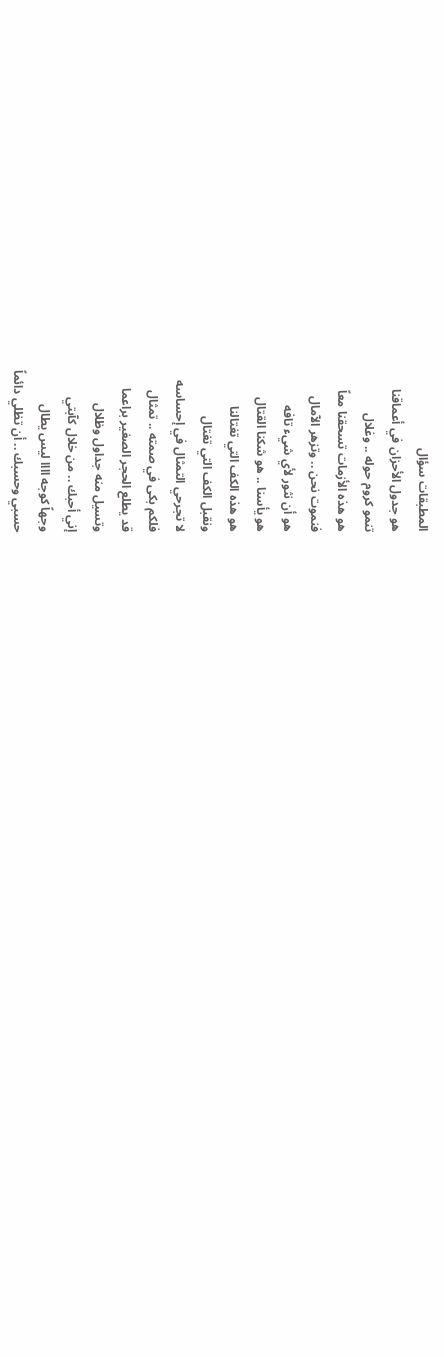المطبقات سؤال
هو جدول الأحزان في أعماقنا
تنمو كروم حوله .. وغلال
هو هذه الأزمات تسحقنا معاً
فنموت نحن .. وتزهر الآمال
هو أن نثور لأي شيء تافه
هو يأسنا .. هو شكنا القتال
هو هذه الكف التي تغتالنا
ونقبل الكف التي تغتال
لا تجرحي التمثال في إحساسه
فلكم بكى في صمته .. تمثال
قد يطلع الحجر الصغير براعما
وتسيل منه جداول وظلال
إني أحبك .. من خلال كآبتي
وجهاً كوجه اااا ليس يطال
حسبي وحسبك .. أن تظلي دائماً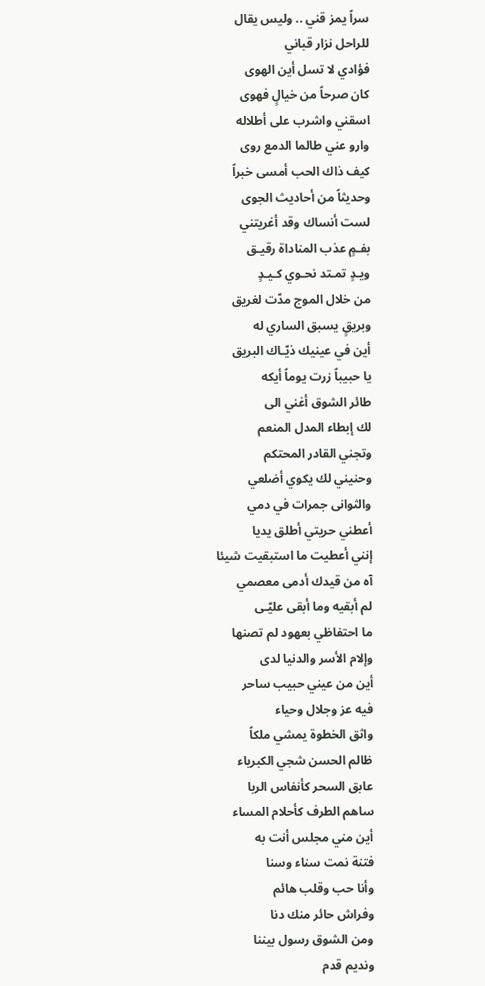سراً يمز قني .. وليس يقال
للراحل نزار قباني
فؤادي لا تسل أين الهوى
كان صرحاً من خيالٍ فهوى
اسقني واشرب على أطلاله
وارو عني طالما الدمع روى
كيف ذاك الحب أمسى خبراً
وحديثاً من أحاديث الجوى
لست أنساك وقد أغريتني
بفـمٍ عذب المناداة رقيـق
ويـدٍ تمـتد نحـوي كـيـدٍ
من خلال الموج مدّت لغريق
وبريقٍ يسبق الساري له
أين في عينيك ذيّـاك البريق
يا حبيباً زرت يوماً أيكه
طائر الشوق أغني الى
لك إبطاء المدل المنعم
وتجني القادر المحتكم
وحنيني لك يكوي أضلعي
والثوانى جمرات في دمي
أعطني حريتي أطلق يديا
إنني أعطيت ما استبقيت شيئا
آه من قيدك أدمى معصمي
لم أبقيه وما أبقى عليّـى
ما احتفاظي بعهود لم تصنها
وإلام الأسر والدنيا لدى
أين من عيني حبيب ساحر
فيه عز وجلال وحياء
واثق الخطوة يمشي ملكاً
ظالم الحسن شجي الكبرياء
عابق السحر كأنفاس الربا
ساهم الطرف كأحلام المساء
أين مني مجلس أنت به
فتنة نمت سناء وسنا
وأنا حب وقلب هائم
وفراش حائر منك دنا
ومن الشوق رسول بيننا
ونديم قدم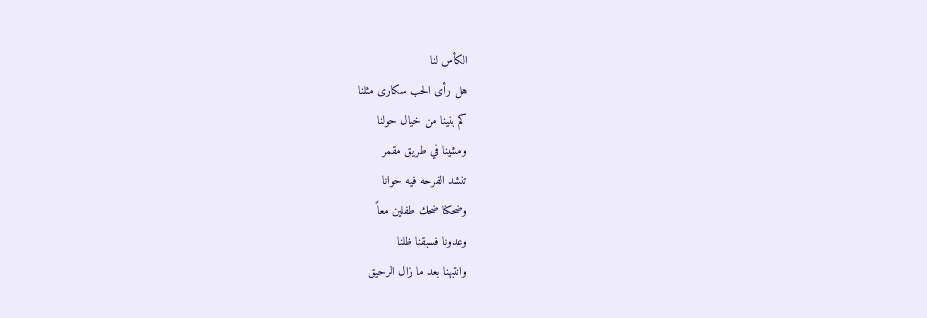الكأس لنا
هل رأى الحب سكارى مثلنا
كم بنينا من خيال حولنا
ومشينا في طريق مقمر
تنشد الفرحه فيه حوانا
وضحكنا ضحك طفلين معاً
وعدونا فسبقنا ظلنا
وانتبهنا بعد ما زال الرحيق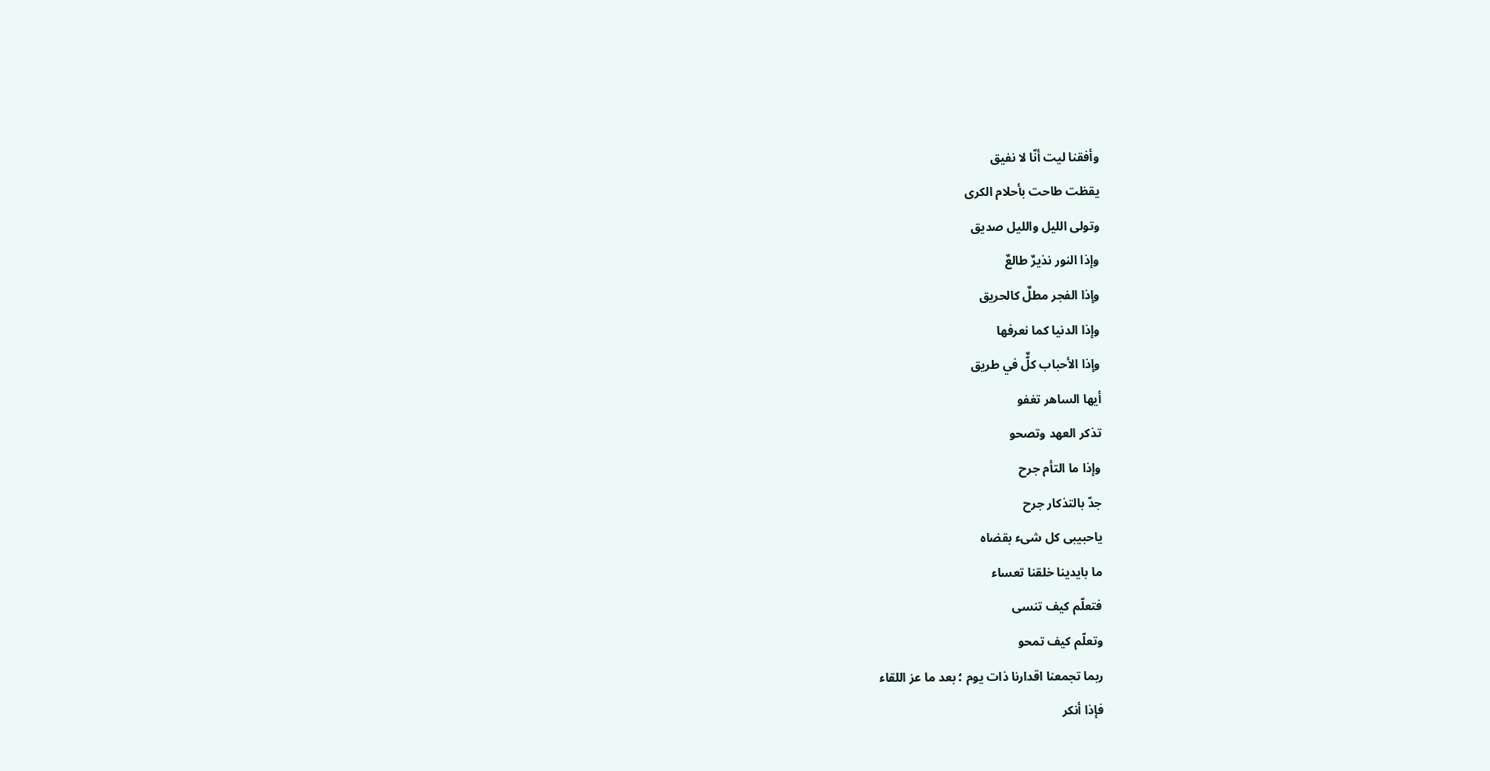وأفقنا ليت أنّا لا نفيق
يقظت طاحت بأحلام الكرى
وتولى الليل والليل صديق
وإذا النور نذيرٌ طالعٌ
وإذا الفجر مطلٌ كالحريق
وإذا الدنيا كما نعرفها
وإذا الأحباب كلٌّ في طريق
أيها الساهر تغفو
تذكر العهد وتصحو
وإذا ما التأم جرح
جدّ بالتذكار جرح
ياحبيبى كل شىء بقضاه
ما بايدينا خلقنا تعساء
فتعلّم كيف تنسى
وتعلّم كيف تمحو
ربما تجمعنا اقدارنا ذات يوم ؛ بعد ما عز اللقاء
فإذا أنكر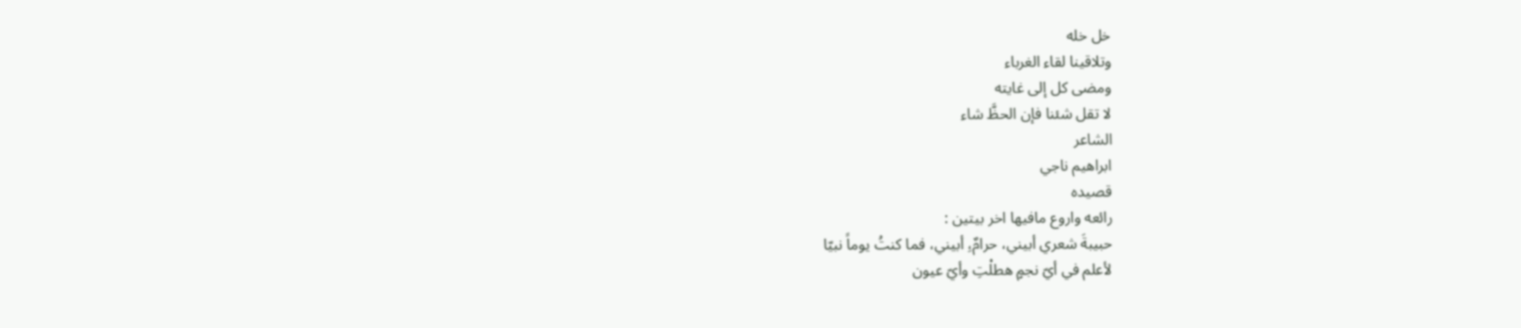خل خله
وتلاقينا لقاء الغرباء
ومضى كل إلى غايته
لا تقل شئنا فإن الحظَّ شاء
الشاعر
ابراهيم ناجي
قصيده
رائعه واروع مافيها اخر بيتين :
حبيبةَ شعري أبيني، حرامٌ،ِ أبيني، فما كنتُ يوماً نبيّا
لأعلم في أيّ نجمٍ هطلْتِ وأيّ عيون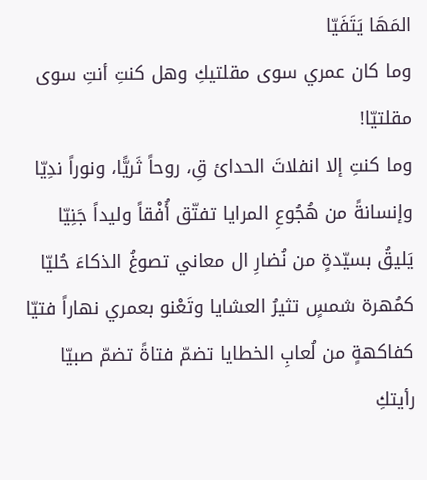المَهَا يَتَفَيّا
وما كان عمري سوى مقلتيكِ وهل كنتِ أنتِ سوى مقلتيّا!
وما كنتِ إلا انفلاتَ الحدائ قِ، روحاً ثَريًّا، ونوراً ندِيّا
وإنسانةً من هُجُوعِ المرايا تفتّق أُفْقاً وليداً جَنِيّا
يَليقُ بسيّدةٍ من نُضارِ ال معاني تصوغُ الذكاءَ حُليّا
كمُهرة شمسٍ تثيرُ العشايا وتَعْنو بعمري نهاراً فتيّا
كفاكهةٍ من لُعابِ الخطايا تضمّ فتاةً تضمّ صبيّا
رأيتكِ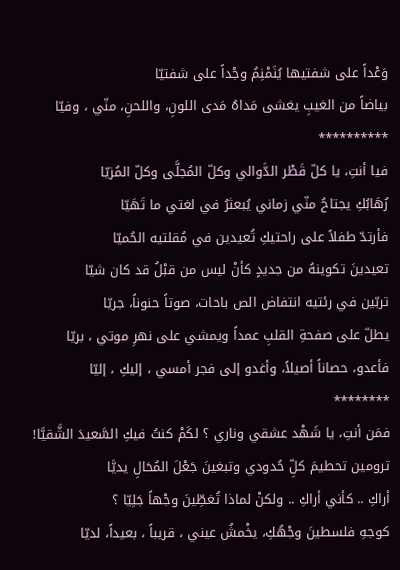وَعْداً على شفتيها يُنَمْنِمُ وجْداً على شفتيّا
بياضاً من الغيبِ يغشى مَداهُ مَدى اللونِ، واللحنِ، منّي ، وفيّا
**********
فيا أنتِ، يا كلّ قَطْر الدَّوالي وكلّ المُجلَّى وكلّ المُزيّا
رُهَابُكِ يجتاحُ منّي زماني يُبعثرُ في لغتي ما تَهَيّا
فأرتدّ طفلاً على راحتيكِ تُعيدين في مُقلتيه الحُميّا
تعيدينَ تكوينهُ من جديدٍ كأنْ ليس من قبْلُ قد كان شيّا
تربّين في رئتيه انتفاض الص باحات، صوتاً حنوناً، جريّا
يطلّ على صفحةِ القلبِ عمداً ويمشي على نهرِ موتي ، بريّا
فأعدو، حصاناً أصيلاً، وأغدو إلى فجر أمسي ، إليكِ ، إليّا
********
فمَن أنتِ، يا شَهْد عشقي وناري ؟ لكَمْ كنتُ فيكِ السَّعيدَ الشَّقيَّا!
ترومين تحطيمَ كلِّ حُدودي وتبغينَ جَعْلَ المُحَالِ يديَّا
أراكِ .. كأني أراكِ .. ولكنْ لماذا تُغطِّينَ وجْهاً جَلِيّا ؟
كوجهِ فلسطينَ وجْهُكِ، يخْمشُ عيني ، قريباً ، بعيداً، لديّا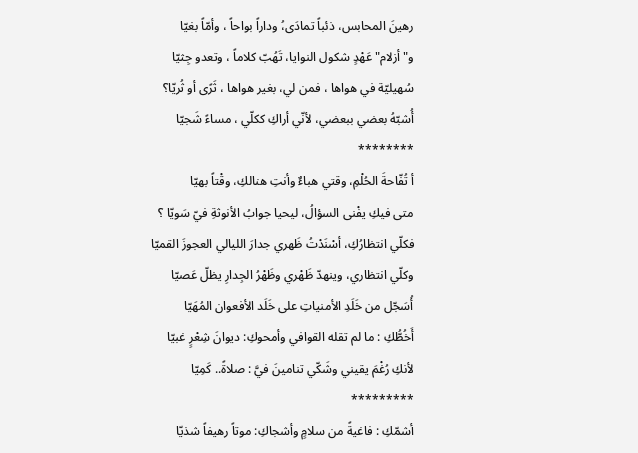رهينَ المحابس، ذئباً تمادَى،ُ وداراً بواحاً ، وأمّاً بغيّا
و"أزلام" عَهْدٍ شكول النوايا، تَهُبّ كلاماً ، وتعدو جِثيّا
سُهيليّة في هواها ، فمن لي، بغير هواها ، ثَرًى أو ثُريّا؟
أُشبّهُ بعضي ببعضي، لأنّي أراكِ ككلّي ، مساءً شَجيّا
********
أ تُفّاحةَ الحُلْمِ، وقتي هباءٌ وأنتِ هنالكِ، وقْتاً بهيّا
متى فيكِ يفْنى السؤالُ، ليحيا جوابُ الأنوثةِ فيّ سَويّا ؟
فكلّي انتظارُكِ، أسْنَدْتُ ظَهري جدارَ الليالي العجوزَ القميّا
وكلّي انتظاري، وينهدّ ظَهْري وظَهْرُ الجِدارِ يظلّ عَصيّا
أُسَجّل من خَلَدِ الأمنياتِ على خَلَد الأفعوان المُهَيّا
أَخُطُّكِ : ما لم تقله القوافي وأمحوكِ: ديوانَ شِعْرٍ غبيّا
لأنكِ رُغْمَ يقيني وشَكّي تنامينَ فيَّ : صلاةً.. كَمِيّا
*********
أشمّكِ : فاغيةً من سلامٍ وأشجاكِ: موتاً رهيفاً شذيّا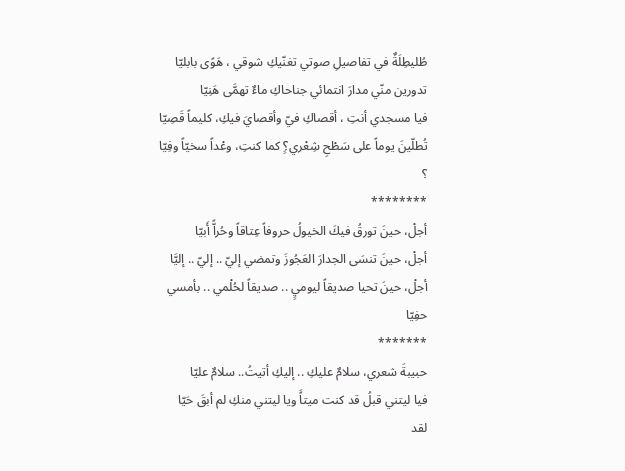طُليطِلَةٌ في تفاصيلِ صوتي تغنّيكِ شوقي ، هَوًى بابليّا
تدورين منّي مدارَ انتمائي جناحاكِ ماءٌ تهمَّى هَنِيّا
فيا مسجدي أنتِ ، أقصاكِ فيّ وأقصايَ فيكِ، كليماً قَصِيّا
تُطلّينَ يوماً على سَطْحِ شِعْري؟ٍ كما كنتِ، وعْداً سخيّاً وفِيّا ؟
********
أجلْ، حينَ تورقُ فيكَ الخيولُ حروفاً عِتاقاً وحُراًّ أَبيّا
أجلْ، حينَ تنسَى الجدارَ العَجُوزَ وتمضي إليّ .. إليّ .. إليَّا
أجلْ، حينَ تحيا صديقاً ليوميٍ .. صديقاً لحُلْمي .. بأمسي حفِيّا
*******
حبيبةَ شعري، سلامٌ عليكِ .. إليكِ أتيتُ.. سلامٌ عليّا
فيا ليتني قبلُ قد كنت ميتاًَ ويا ليتني منكِ لم أبقَ حَيّا
لقد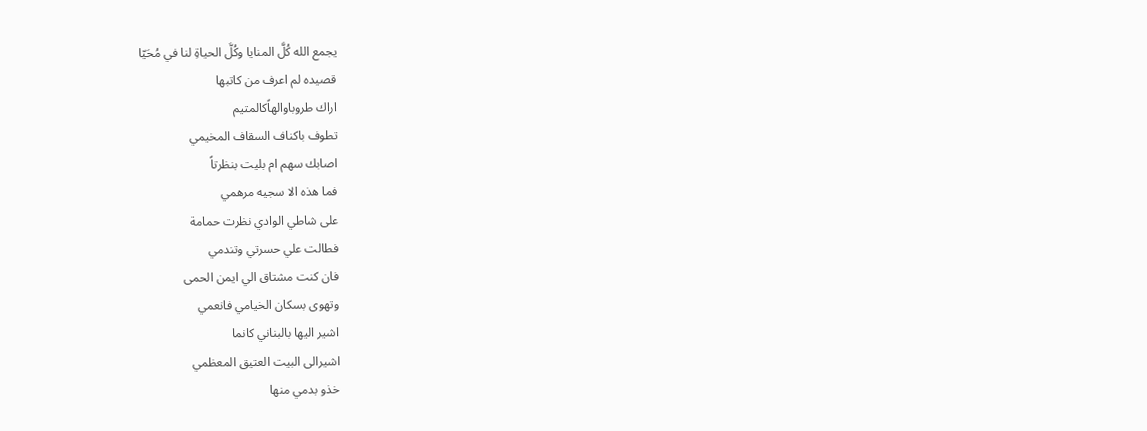يجمع الله كُلَّ المنايا وكُلَّ الحياةِ لنا في مُحَيّا
قصيده لم اعرف من كاتبها
اراك طروباوالهاًكالمتيم
تطوف باكناف السقاف المخيمي
اصابك سهم ام بليت بنظرتاً
فما هذه الا سجيه مرهمي
على شاطي الوادي نظرت حمامة
فطالت علي حسرتي وتندمي
فان كنت مشتاق الي ايمن الحمى
وتهوى بسكان الخيامي فانعمي
اشير اليها بالبناني كانما
اشيرالى البيت العتيق المعظمي
خذو بدمي منها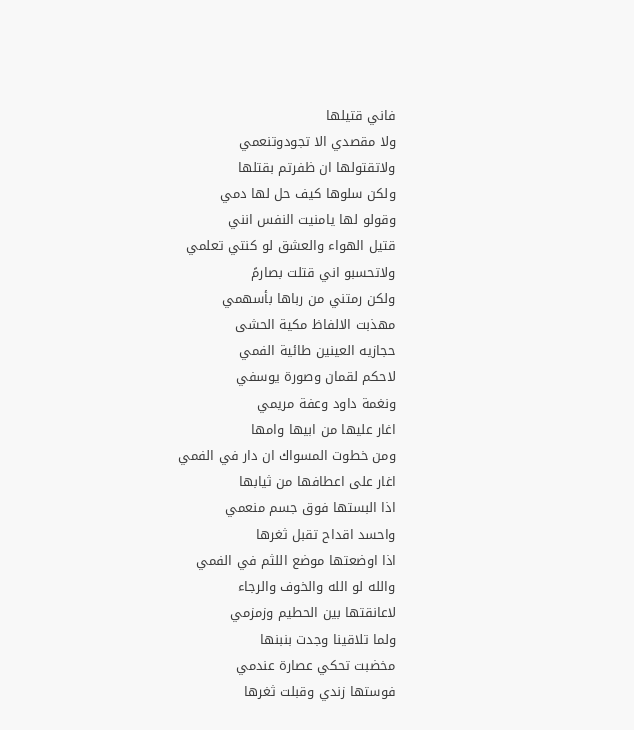فاني قتيلها
ولا مقصدي الا تجودوتنعمي
ولاتقتولها ان ظفرتم بقتلها
ولكن سلوها كيف حل لها دمي
وقولو لها يامنيت النفس انني
قتيل الهواء والعشق لو كنتي تعلمي
ولاتحسبو اني قتلت بصارمً
ولكن رمتني من رباها بأسهمي
مهذبت الالفاظ مكية الحشى
حجازيه العينين طائية الفمي
لاحكم لقمان وصورة يوسفي
ونغمة داود وعفة مريمي
اغار عليها من ابيها وامها
ومن خطوت المسواك ان دار في الفمي
اغار على اعطافها من ثيابها
اذا البستها فوق جسم منعمي
واحسد اقداح تقبل ثغرها
اذا اوضعتها موضع اللثم في الفمي
والله لو الله والخوف والرجاء
لاعانقتها بين الحطيم وزمزمي
ولما تلاقينا وجدت بنبنها
مخضبت تحكي عصارة عندمي
فوستها زندي وقبلت ثغرها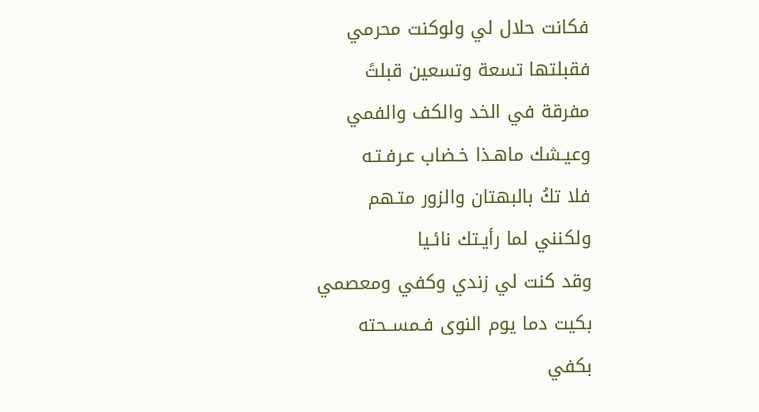فكانت حلال لي ولوكنت محرمي
فقبلتها تسعة وتسعين قبلتً
مفرقة في الخد والكف والفمي
وعيـشك ماهـذا خـضاب عـرفـتـه
فلا تكُ بالبهتان والزور متـهم
ولكنني لما رأيـتك نائـيا
وقد كنت لي زندي وكفي ومعصمي
بكيت دما يوم النوى فـمســحته
بكفي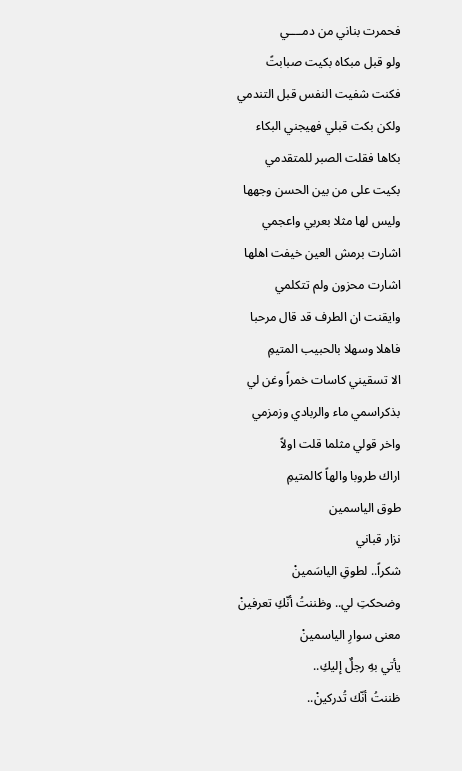فحمرت بناني من دمــــي
ولو قبل مبكاه بكيت صبابتً
فكنت شفيت النفس قبل التندمي
ولكن بكت قبلي فهيجني البكاء
بكاها فقلت الصبر للمتقدمي
بكيت على من بين الحسن وجهها
وليس لها مثلا بعربي واعجمي
اشارت برمش العين خيفت اهلها
اشارت محزون ولم تتكلمي
وايقنت ان الطرف قد قال مرحبا
فاهلا وسهلا بالحبيب المتيمِ
الا تسقيني كاسات خمراً وغن لي
بذكراسمي ماء والربادي وزمزمي
واخر قولي مثلما قلت اولاً
اراك طروبا والهاً كالمتيمِ
طوق الياسمين
نزار قباني
شكراً.. لطوقِ الياسَمينْ
وضحكتِ لي.. وظننتُ أنّكِ تعرفينْ
معنى سوارِ الياسمينْ
يأتي بهِ رجلٌ إليكِ..
ظننتُ أنّك تُدركينْ..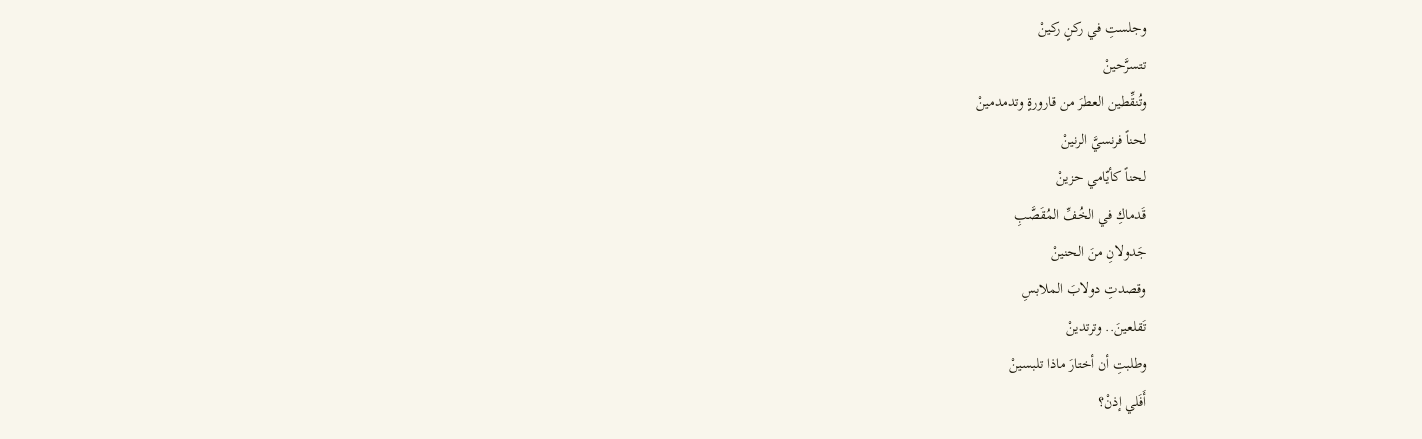وجلستِ في ركنٍ ركينْ
تتسرَّحينْ
وتُنقِّطين العطرَ من قارورةٍ وتدمدمينْ
لحناً فرنسيَّ الرنينْ
لحناً كأيّامي حزينْ
قَدماكِ في الخُفِّ المُقَصَّبِ
جَدولانِ منَ الحنينْ
وقصدتِ دولابَ الملابسِ
تَقلعينَ.. وترتدينْ
وطلبتِ أن أختارَ ماذا تلبسينْ
أَفَلي إذنْ؟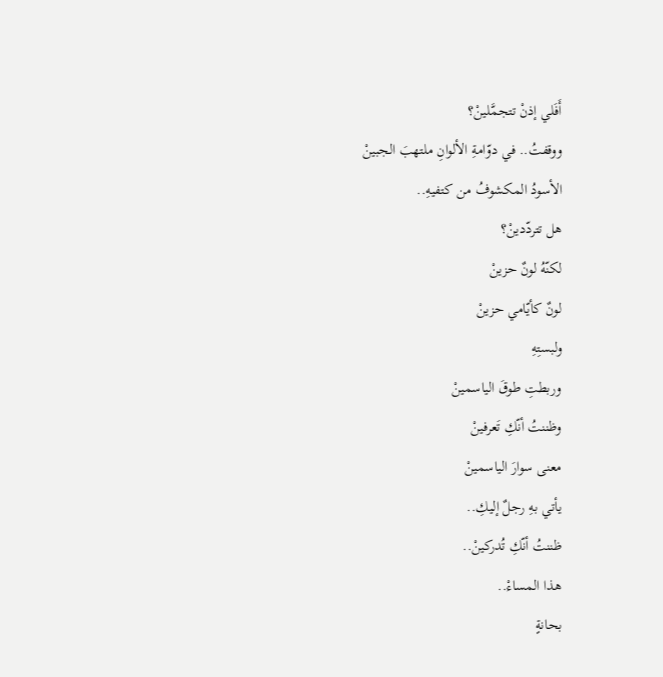أَفَلي إذنْ تتجمَّلينْ؟
ووقفتُ.. في دوّامةِ الألوانِ ملتهبَ الجبينْ
الأسودُ المكشوفُ من كتفيهِ..
هل تتردّدينْ؟
لكنّهُ لونٌ حزينْ
لونٌ كأيّامي حزينْ
ولبستِهِ
وربطتِ طوقَ الياسمينْ
وظننتُ أنّكِ تَعرفينْ
معنى سوارَ الياسمينْ
يأتي بهِ رجلٌ إليكِ..
ظننتُ أنّكِ تُدركينْ..
هذا المساءْ..
بحانةٍ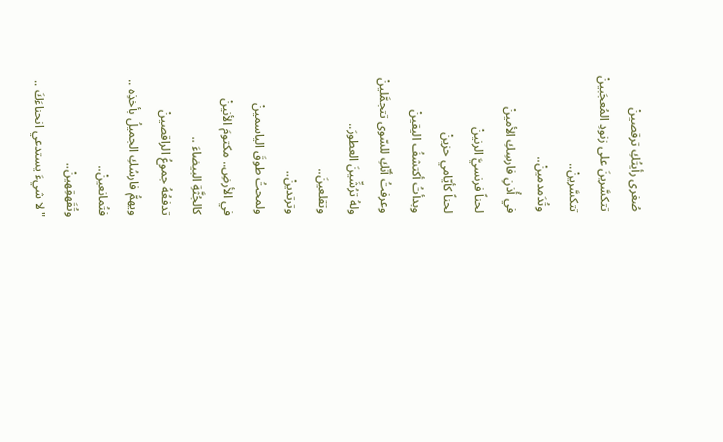صُغرى رأيتُكِ ترقصينْ
تتكسَّرينَ على زنودِ المُعجَبينْ
تتكسَّرينْ..
وتُدَمدمينْ..
في أُذنِ فارسِكِ الأمينْ
لحناً فرنسيَّ الرنينْ
لحناً كأيّامي حزينْ
وبدأتُ أكتشفُ اليقينْ
وعرفتُ أنّكِ للسّوى تتجمَّلينْ
ولهُ ترُشِّينَ العطورَ..
وتقلعينَ..
وترتدينْ..
ولمحتُ طوقَ الياسمينْ
في الأرضِ.. مكتومَ الأنينْ
كالجُثَّةِ البيضاءَ ..
تدفعُهُ جموعُ الراقصينْ
ويهمُّ فارسُكِ الجميلُ بأخذِه ..
فتُمانعينْ..
وتُقَهقِهينْ..
" لا شيءَ يستدعي انحناءَكَ ..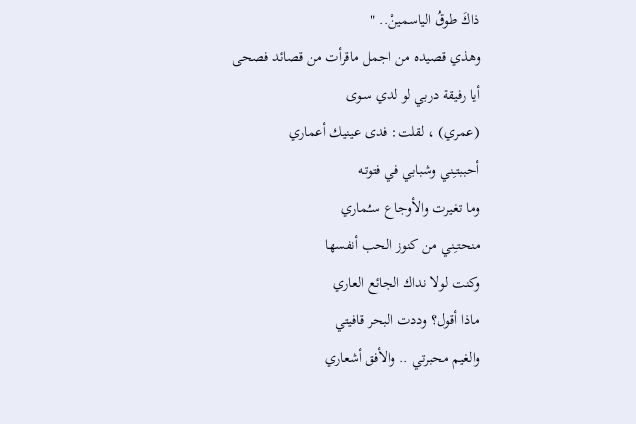ذاكَ طوقُ الياسمينْ.. "
وهذي قصيده من اجمل ماقرأت من قصائد فصحى
أيا رفيقة دربي لو لدي سـوى
(عمري) ، لقلت: فدى عينيك أعماري
أحببتـِني وشبابي في فتوتـه
وما تغيرت والأوجاع سـُـماري
منحتـِني من كنوز الحب أنفسها
وكنت لولا نداك الجائع العاري
ماذا أقول؟ وددت البحر قافيتي
والغيم محبرتي .. والأفق أشعاري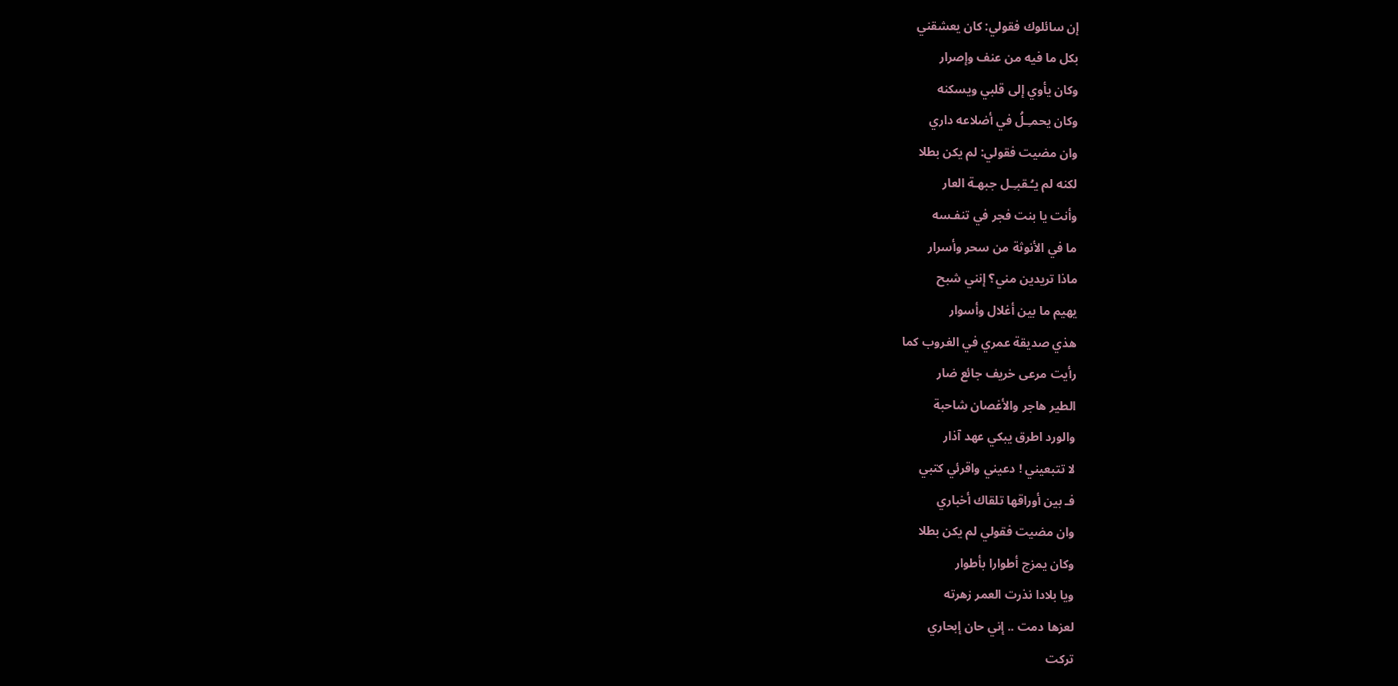إن سائلوك فقولي: كان يعشقني
بكل ما فيه من عنف وإصرار
وكان يأوي إلى قلبي ويسكنه
وكان يحمـِـلُ في أضلاعه داري
وان مضيت فقولي: لم يكن بطلا
لكنه لم يـُـقبـِـل جبهـة العار
وأنت يا بنت فجر في تنفـسه
ما في الأنوثة من سحر وأسرار
ماذا تريدين مني؟ إنني شبح
يهيم ما بين أغلال وأسوار
هذي صديقة عمري في الغروب كما
رأيت مرعى خريف جائع ضار
الطير هاجر والأغصان شاحبة
والورد اطرق يبكي عهد آذار
لا تتبعيني ! دعيني واقرئي كتبي
فـ بين أوراقها تلقاك أخباري
وان مضيت فقولي لم يكن بطلا
وكان يمزج أطوارا بأطوار
ويا بلادا نذرت العمر زهرته
لعزها دمت .. إني حان إبحاري
تركت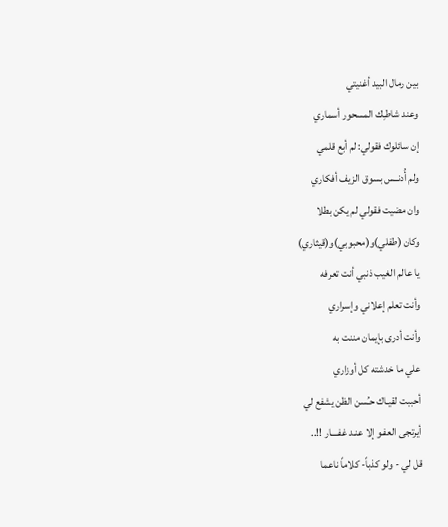بين رمال البيد أغنيتي
وعند شاطـِك المسحور أسماري
إن سائلوك فقولي: لم أبع قلمي
ولم أُدنــس بسوق الزيف أفكاري
وان مضيت فقولي لم يكن بطلا
وكان (طفلي)و(محبوبي)و(قيثاري)
يا عالم الغيب ذنبي أنت تعرفه
وأنت تعلم إعلاني وإسراري
وأنت أدرى بإيمان مننت به
علي ما خدشته كل أوزاري
أحببت لقيـاك حـُسن الظن يشفع لي
أيرتجى العفـو إلا عنـد غفــــار !!..
قل لي - ولو كذباً- كلاماً ناعما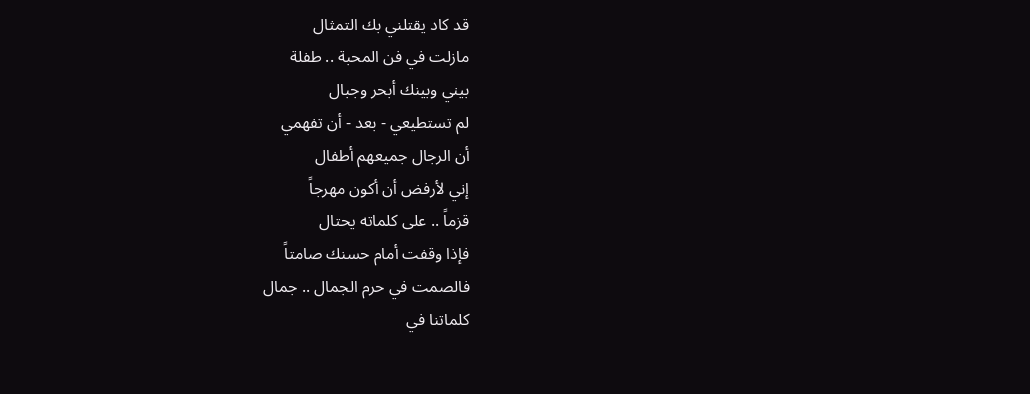قد كاد يقتلني بك التمثال
مازلت في فن المحبة .. طفلة
بيني وبينك أبحر وجبال
لم تستطيعي - بعد - أن تفهمي
أن الرجال جميعهم أطفال
إني لأرفض أن أكون مهرجاً
قزماً .. على كلماته يحتال
فإذا وقفت أمام حسنك صامتاً
فالصمت في حرم الجمال .. جمال
كلماتنا في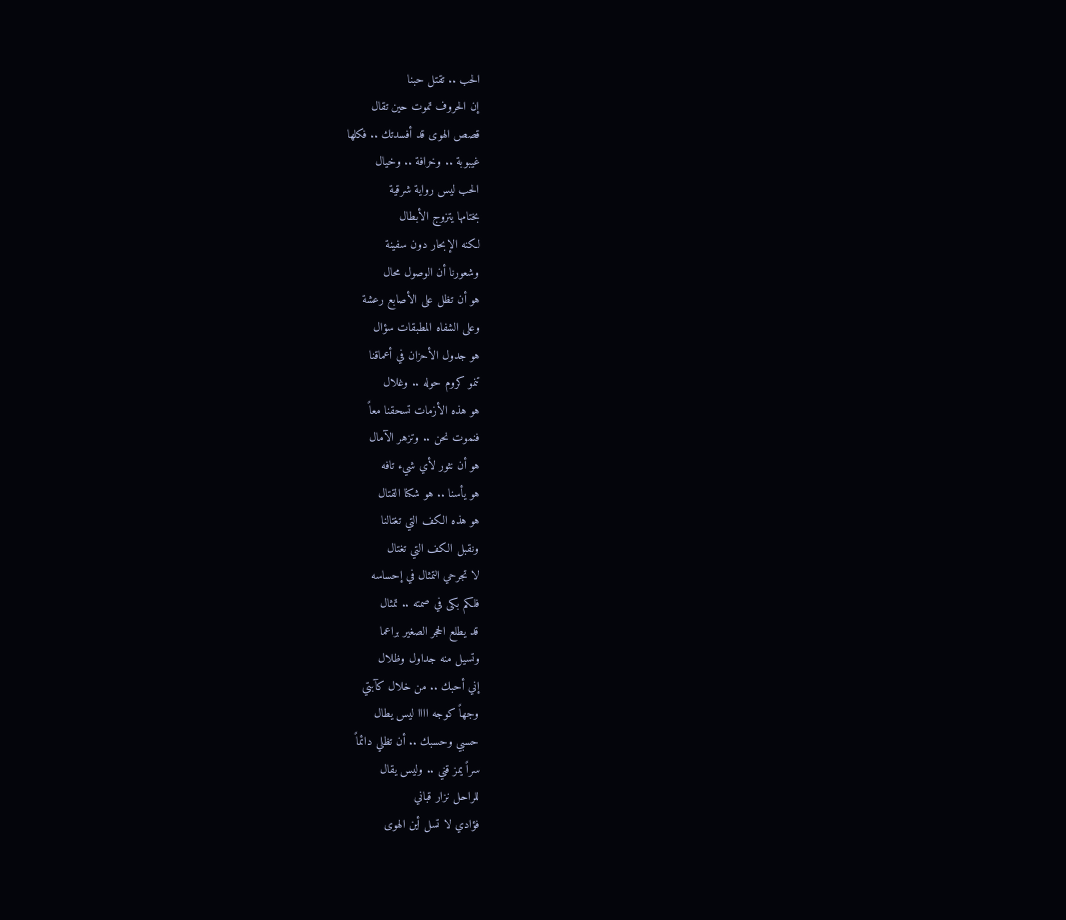الحب .. تقتل حبنا
إن الحروف تموت حين تقال
قصص الهوى قد أفسدتك .. فكلها
غيبوبة .. وخرافة .. وخيال
الحب ليس رواية شرقية
بختامها يتزوج الأبطال
لكنه الإبحار دون سفينة
وشعورنا أن الوصول محال
هو أن تظل على الأصابع رعشة
وعلى الشفاه المطبقات سؤال
هو جدول الأحزان في أعماقنا
تنمو كروم حوله .. وغلال
هو هذه الأزمات تسحقنا معاً
فنموت نحن .. وتزهر الآمال
هو أن نثور لأي شيء تافه
هو يأسنا .. هو شكنا القتال
هو هذه الكف التي تغتالنا
ونقبل الكف التي تغتال
لا تجرحي التمثال في إحساسه
فلكم بكى في صمته .. تمثال
قد يطلع الحجر الصغير براعما
وتسيل منه جداول وظلال
إني أحبك .. من خلال كآبتي
وجهاً كوجه اااا ليس يطال
حسبي وحسبك .. أن تظلي دائماً
سراً يمز قني .. وليس يقال
للراحل نزار قباني
فؤادي لا تسل أين الهوى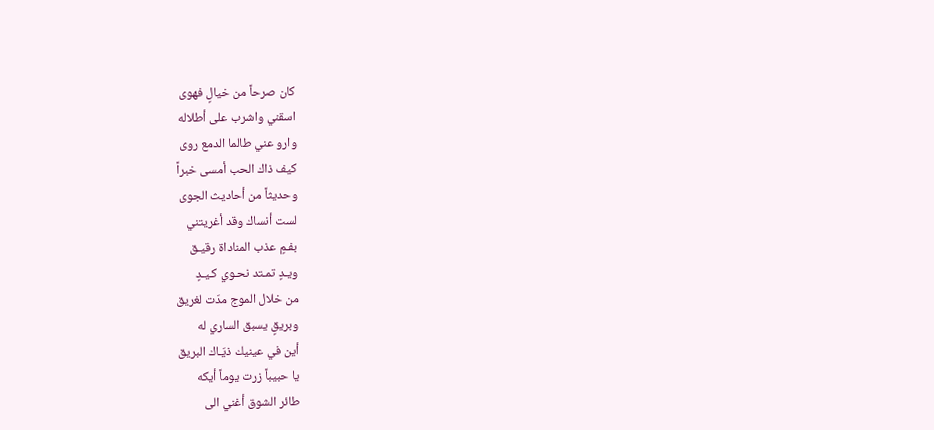كان صرحاً من خيالٍ فهوى
اسقني واشرب على أطلاله
وارو عني طالما الدمع روى
كيف ذاك الحب أمسى خبراً
وحديثاً من أحاديث الجوى
لست أنساك وقد أغريتني
بفـمٍ عذب المناداة رقيـق
ويـدٍ تمـتد نحـوي كـيـدٍ
من خلال الموج مدّت لغريق
وبريقٍ يسبق الساري له
أين في عينيك ذيّـاك البريق
يا حبيباً زرت يوماً أيكه
طائر الشوق أغني الى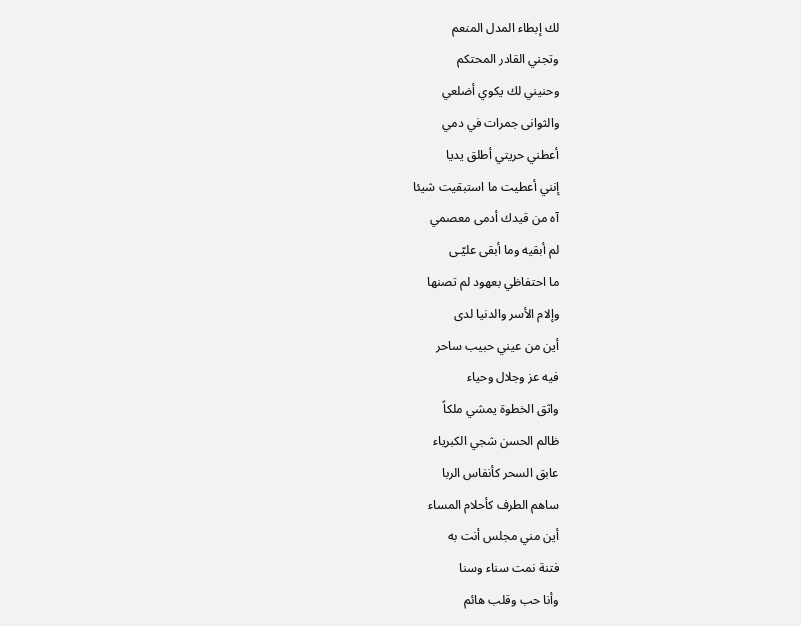لك إبطاء المدل المنعم
وتجني القادر المحتكم
وحنيني لك يكوي أضلعي
والثوانى جمرات في دمي
أعطني حريتي أطلق يديا
إنني أعطيت ما استبقيت شيئا
آه من قيدك أدمى معصمي
لم أبقيه وما أبقى عليّـى
ما احتفاظي بعهود لم تصنها
وإلام الأسر والدنيا لدى
أين من عيني حبيب ساحر
فيه عز وجلال وحياء
واثق الخطوة يمشي ملكاً
ظالم الحسن شجي الكبرياء
عابق السحر كأنفاس الربا
ساهم الطرف كأحلام المساء
أين مني مجلس أنت به
فتنة نمت سناء وسنا
وأنا حب وقلب هائم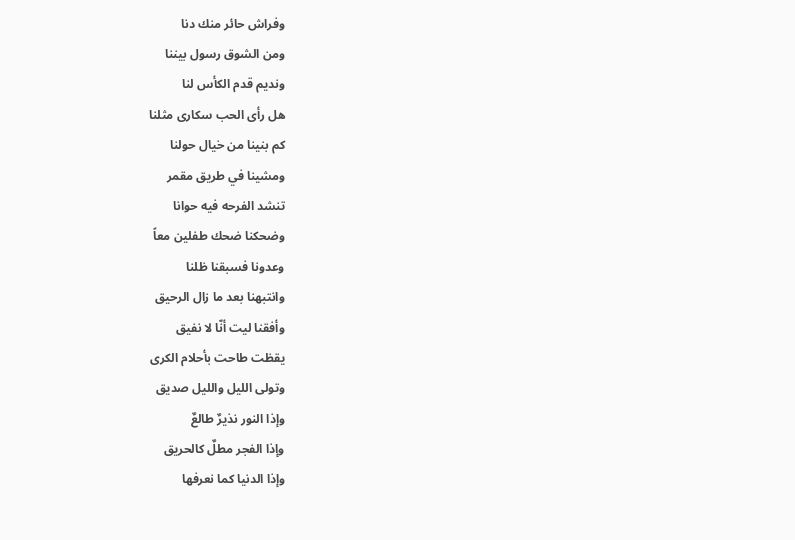وفراش حائر منك دنا
ومن الشوق رسول بيننا
ونديم قدم الكأس لنا
هل رأى الحب سكارى مثلنا
كم بنينا من خيال حولنا
ومشينا في طريق مقمر
تنشد الفرحه فيه حوانا
وضحكنا ضحك طفلين معاً
وعدونا فسبقنا ظلنا
وانتبهنا بعد ما زال الرحيق
وأفقنا ليت أنّا لا نفيق
يقظت طاحت بأحلام الكرى
وتولى الليل والليل صديق
وإذا النور نذيرٌ طالعٌ
وإذا الفجر مطلٌ كالحريق
وإذا الدنيا كما نعرفها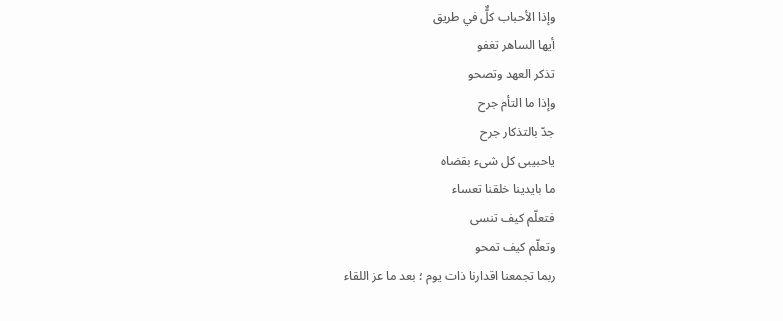وإذا الأحباب كلٌّ في طريق
أيها الساهر تغفو
تذكر العهد وتصحو
وإذا ما التأم جرح
جدّ بالتذكار جرح
ياحبيبى كل شىء بقضاه
ما بايدينا خلقنا تعساء
فتعلّم كيف تنسى
وتعلّم كيف تمحو
ربما تجمعنا اقدارنا ذات يوم ؛ بعد ما عز اللقاء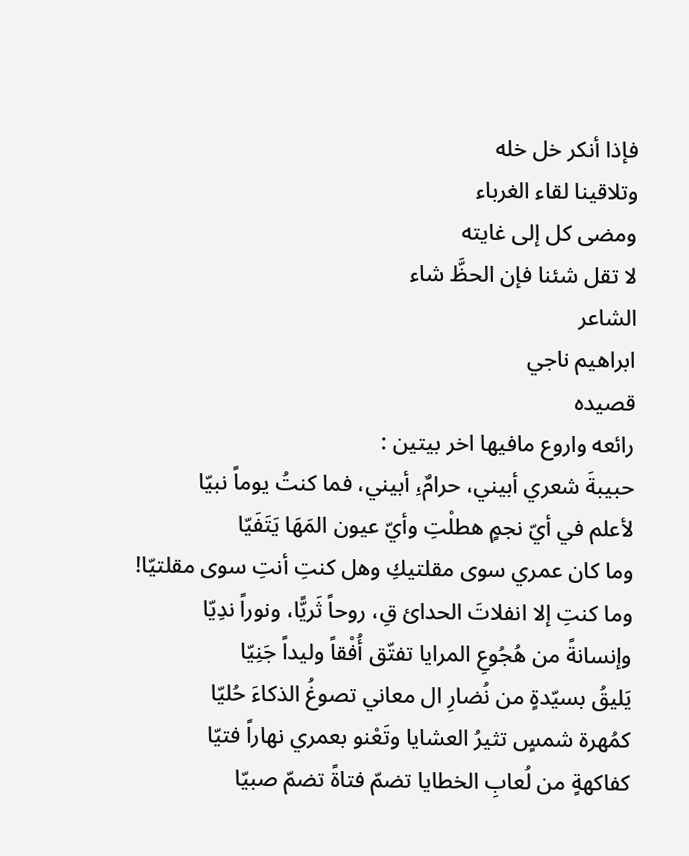فإذا أنكر خل خله
وتلاقينا لقاء الغرباء
ومضى كل إلى غايته
لا تقل شئنا فإن الحظَّ شاء
الشاعر
ابراهيم ناجي
قصيده
رائعه واروع مافيها اخر بيتين :
حبيبةَ شعري أبيني، حرامٌ،ِ أبيني، فما كنتُ يوماً نبيّا
لأعلم في أيّ نجمٍ هطلْتِ وأيّ عيون المَهَا يَتَفَيّا
وما كان عمري سوى مقلتيكِ وهل كنتِ أنتِ سوى مقلتيّا!
وما كنتِ إلا انفلاتَ الحدائ قِ، روحاً ثَريًّا، ونوراً ندِيّا
وإنسانةً من هُجُوعِ المرايا تفتّق أُفْقاً وليداً جَنِيّا
يَليقُ بسيّدةٍ من نُضارِ ال معاني تصوغُ الذكاءَ حُليّا
كمُهرة شمسٍ تثيرُ العشايا وتَعْنو بعمري نهاراً فتيّا
كفاكهةٍ من لُعابِ الخطايا تضمّ فتاةً تضمّ صبيّا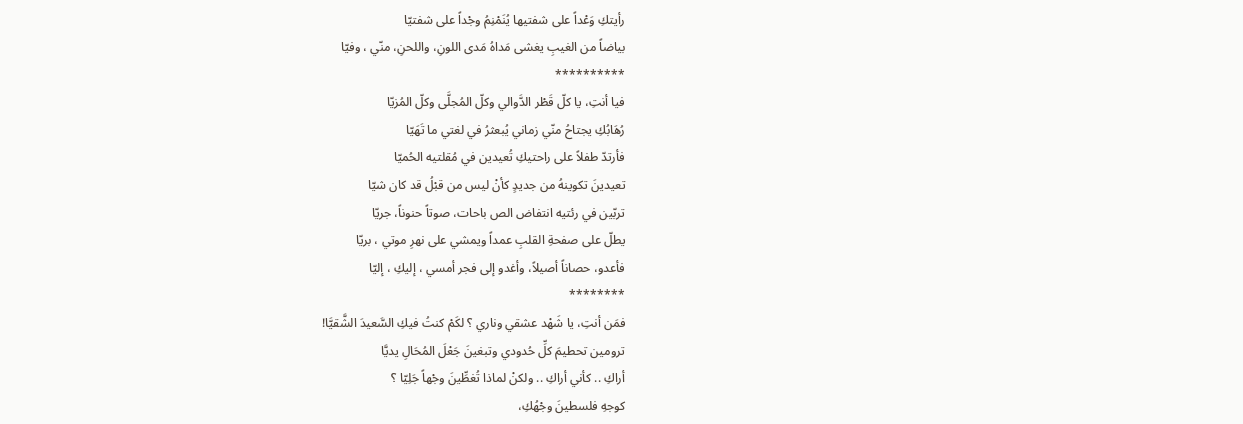رأيتكِ وَعْداً على شفتيها يُنَمْنِمُ وجْداً على شفتيّا
بياضاً من الغيبِ يغشى مَداهُ مَدى اللونِ، واللحنِ، منّي ، وفيّا
**********
فيا أنتِ، يا كلّ قَطْر الدَّوالي وكلّ المُجلَّى وكلّ المُزيّا
رُهَابُكِ يجتاحُ منّي زماني يُبعثرُ في لغتي ما تَهَيّا
فأرتدّ طفلاً على راحتيكِ تُعيدين في مُقلتيه الحُميّا
تعيدينَ تكوينهُ من جديدٍ كأنْ ليس من قبْلُ قد كان شيّا
تربّين في رئتيه انتفاض الص باحات، صوتاً حنوناً، جريّا
يطلّ على صفحةِ القلبِ عمداً ويمشي على نهرِ موتي ، بريّا
فأعدو، حصاناً أصيلاً، وأغدو إلى فجر أمسي ، إليكِ ، إليّا
********
فمَن أنتِ، يا شَهْد عشقي وناري ؟ لكَمْ كنتُ فيكِ السَّعيدَ الشَّقيَّا!
ترومين تحطيمَ كلِّ حُدودي وتبغينَ جَعْلَ المُحَالِ يديَّا
أراكِ .. كأني أراكِ .. ولكنْ لماذا تُغطِّينَ وجْهاً جَلِيّا ؟
كوجهِ فلسطينَ وجْهُكِ،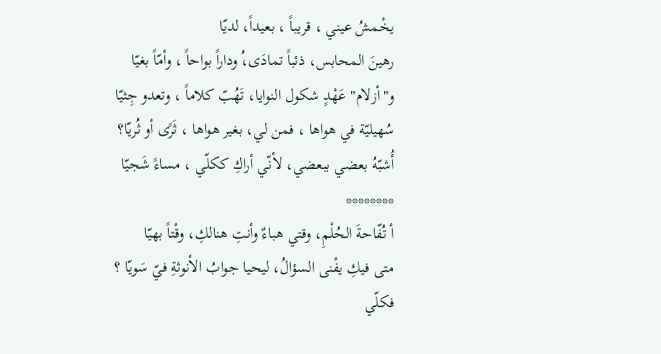يخْمشُ عيني ، قريباً ، بعيداً، لديّا
رهينَ المحابس، ذئباً تمادَى،ُ وداراً بواحاً ، وأمّاً بغيّا
و"أزلام" عَهْدٍ شكول النوايا، تَهُبّ كلاماً ، وتعدو جِثيّا
سُهيليّة في هواها ، فمن لي، بغير هواها ، ثَرًى أو ثُريّا؟
أُشبّهُ بعضي ببعضي، لأنّي أراكِ ككلّي ، مساءً شَجيّا
********
أ تُفّاحةَ الحُلْمِ، وقتي هباءٌ وأنتِ هنالكِ، وقْتاً بهيّا
متى فيكِ يفْنى السؤالُ، ليحيا جوابُ الأنوثةِ فيّ سَويّا ؟
فكلّي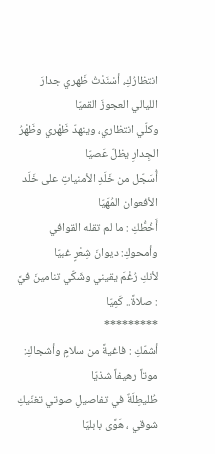انتظارُكِ، أسْنَدْتُ ظَهري جدارَ الليالي العجوزَ القميّا
وكلّي انتظاري، وينهدّ ظَهْري وظَهْرُ الجِدارِ يظلّ عَصيّا
أُسَجّل من خَلَدِ الأمنياتِ على خَلَد الأفعوان المُهَيّا
أَخُطُّكِ : ما لم تقله القوافي وأمحوكِ: ديوانَ شِعْرٍ غبيّا
لأنكِ رُغْمَ يقيني وشَكّي تنامينَ فيَّ : صلاةً.. كَمِيّا
*********
أشمّكِ : فاغيةً من سلامٍ وأشجاكِ: موتاً رهيفاً شذيّا
طُليطِلَةٌ في تفاصيلِ صوتي تغنّيكِ شوقي ، هَوًى بابليّا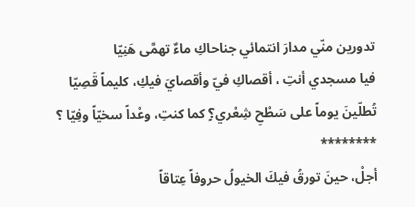تدورين منّي مدارَ انتمائي جناحاكِ ماءٌ تهمَّى هَنِيّا
فيا مسجدي أنتِ ، أقصاكِ فيّ وأقصايَ فيكِ، كليماً قَصِيّا
تُطلّينَ يوماً على سَطْحِ شِعْري؟ٍ كما كنتِ، وعْداً سخيّاً وفِيّا ؟
********
أجلْ، حينَ تورقُ فيكَ الخيولُ حروفاً عِتاقاً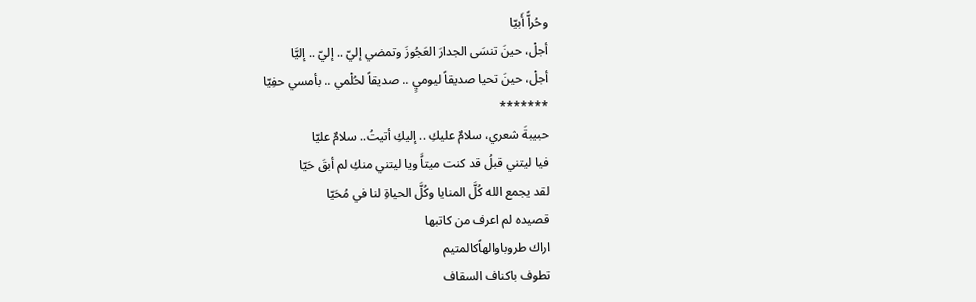وحُراًّ أَبيّا
أجلْ، حينَ تنسَى الجدارَ العَجُوزَ وتمضي إليّ .. إليّ .. إليَّا
أجلْ، حينَ تحيا صديقاً ليوميٍ .. صديقاً لحُلْمي .. بأمسي حفِيّا
*******
حبيبةَ شعري، سلامٌ عليكِ .. إليكِ أتيتُ.. سلامٌ عليّا
فيا ليتني قبلُ قد كنت ميتاًَ ويا ليتني منكِ لم أبقَ حَيّا
لقد يجمع الله كُلَّ المنايا وكُلَّ الحياةِ لنا في مُحَيّا
قصيده لم اعرف من كاتبها
اراك طروباوالهاًكالمتيم
تطوف باكناف السقاف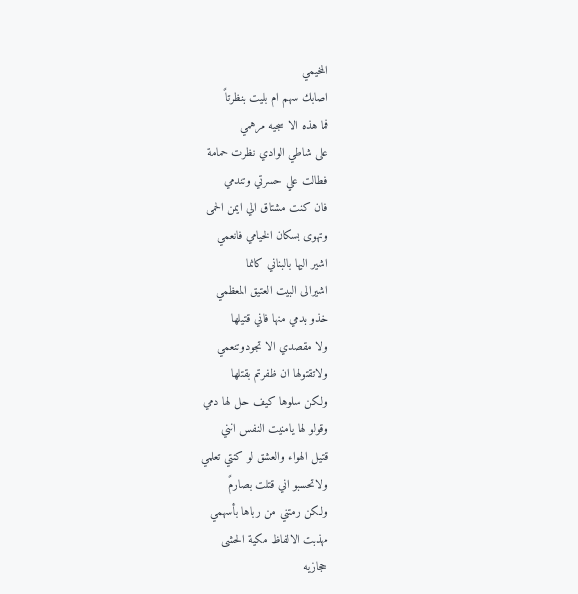المخيمي
اصابك سهم ام بليت بنظرتاً
فما هذه الا سجيه مرهمي
على شاطي الوادي نظرت حمامة
فطالت علي حسرتي وتندمي
فان كنت مشتاق الي ايمن الحمى
وتهوى بسكان الخيامي فانعمي
اشير اليها بالبناني كانما
اشيرالى البيت العتيق المعظمي
خذو بدمي منها فاني قتيلها
ولا مقصدي الا تجودوتنعمي
ولاتقتولها ان ظفرتم بقتلها
ولكن سلوها كيف حل لها دمي
وقولو لها يامنيت النفس انني
قتيل الهواء والعشق لو كنتي تعلمي
ولاتحسبو اني قتلت بصارمً
ولكن رمتني من رباها بأسهمي
مهذبت الالفاظ مكية الحشى
حجازيه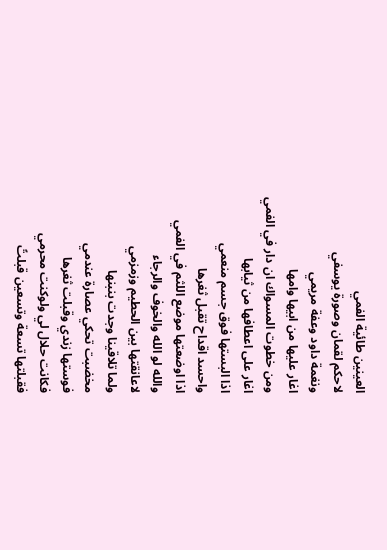العينين طائية الفمي
لاحكم لقمان وصورة يوسفي
ونغمة داود وعفة مريمي
اغار عليها من ابيها وامها
ومن خطوت المسواك ان دار في الفمي
اغار على اعطافها من ثيابها
اذا البستها فوق جسم منعمي
واحسد اقداح تقبل ثغرها
اذا اوضعتها موضع اللثم في الفمي
والله لو الله والخوف والرجاء
لاعانقتها بين الحطيم وزمزمي
ولما تلاقينا وجدت بنبنها
مخضبت تحكي عصارة عندمي
فوستها زندي وقبلت ثغرها
فكانت حلال لي ولوكنت محرمي
فقبلتها تسعة وتسعين قبلتً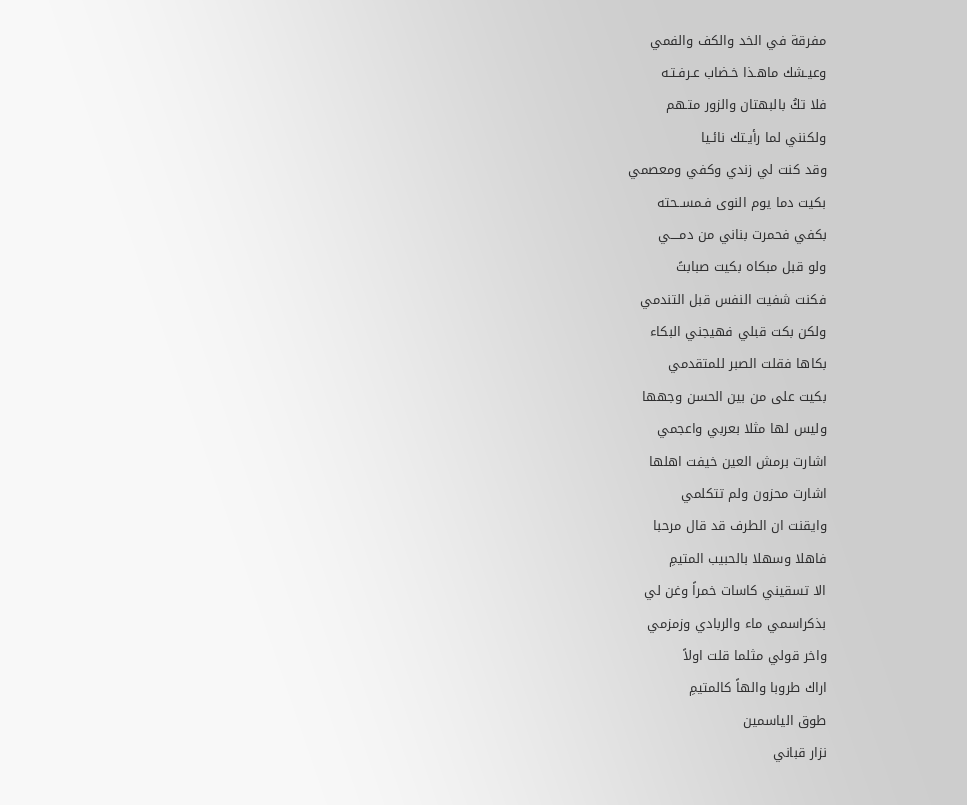مفرقة في الخد والكف والفمي
وعيـشك ماهـذا خـضاب عـرفـتـه
فلا تكُ بالبهتان والزور متـهم
ولكنني لما رأيـتك نائـيا
وقد كنت لي زندي وكفي ومعصمي
بكيت دما يوم النوى فـمســحته
بكفي فحمرت بناني من دمــــي
ولو قبل مبكاه بكيت صبابتً
فكنت شفيت النفس قبل التندمي
ولكن بكت قبلي فهيجني البكاء
بكاها فقلت الصبر للمتقدمي
بكيت على من بين الحسن وجهها
وليس لها مثلا بعربي واعجمي
اشارت برمش العين خيفت اهلها
اشارت محزون ولم تتكلمي
وايقنت ان الطرف قد قال مرحبا
فاهلا وسهلا بالحبيب المتيمِ
الا تسقيني كاسات خمراً وغن لي
بذكراسمي ماء والربادي وزمزمي
واخر قولي مثلما قلت اولاً
اراك طروبا والهاً كالمتيمِ
طوق الياسمين
نزار قباني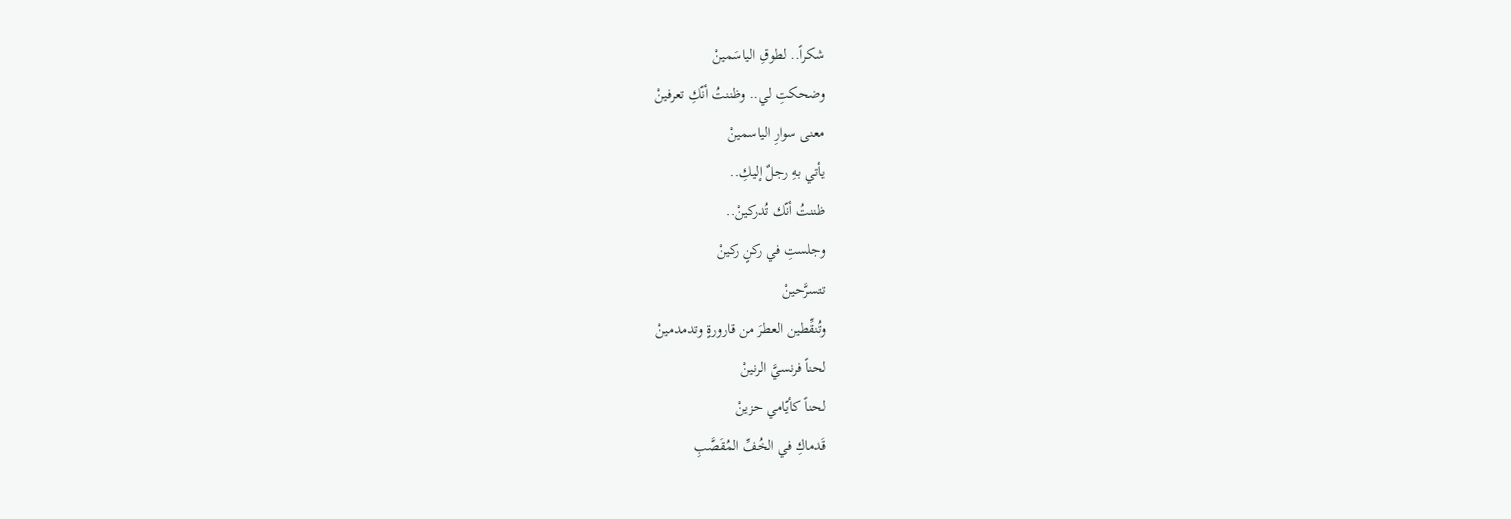شكراً.. لطوقِ الياسَمينْ
وضحكتِ لي.. وظننتُ أنّكِ تعرفينْ
معنى سوارِ الياسمينْ
يأتي بهِ رجلٌ إليكِ..
ظننتُ أنّك تُدركينْ..
وجلستِ في ركنٍ ركينْ
تتسرَّحينْ
وتُنقِّطين العطرَ من قارورةٍ وتدمدمينْ
لحناً فرنسيَّ الرنينْ
لحناً كأيّامي حزينْ
قَدماكِ في الخُفِّ المُقَصَّبِ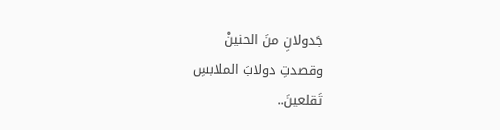جَدولانِ منَ الحنينْ
وقصدتِ دولابَ الملابسِ
تَقلعينَ..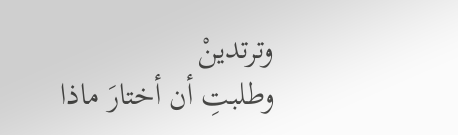وترتدينْ
وطلبتِ أن أختارَ ماذا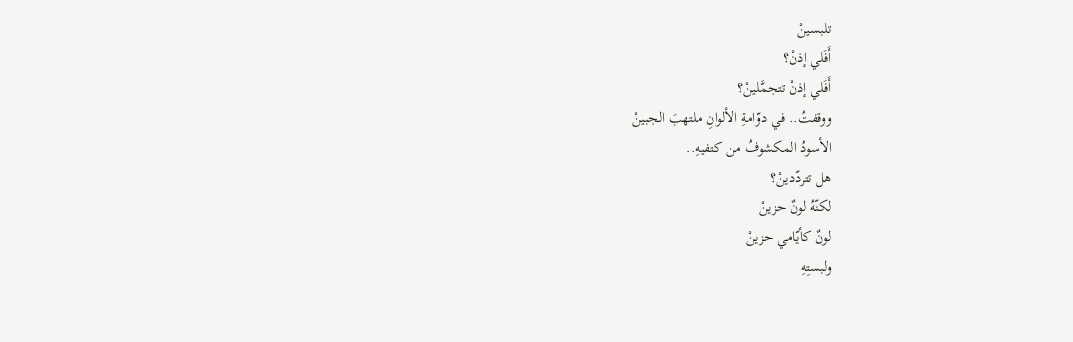تلبسينْ
أَفَلي إذنْ؟
أَفَلي إذنْ تتجمَّلينْ؟
ووقفتُ.. في دوّامةِ الألوانِ ملتهبَ الجبينْ
الأسودُ المكشوفُ من كتفيهِ..
هل تتردّدينْ؟
لكنّهُ لونٌ حزينْ
لونٌ كأيّامي حزينْ
ولبستِهِ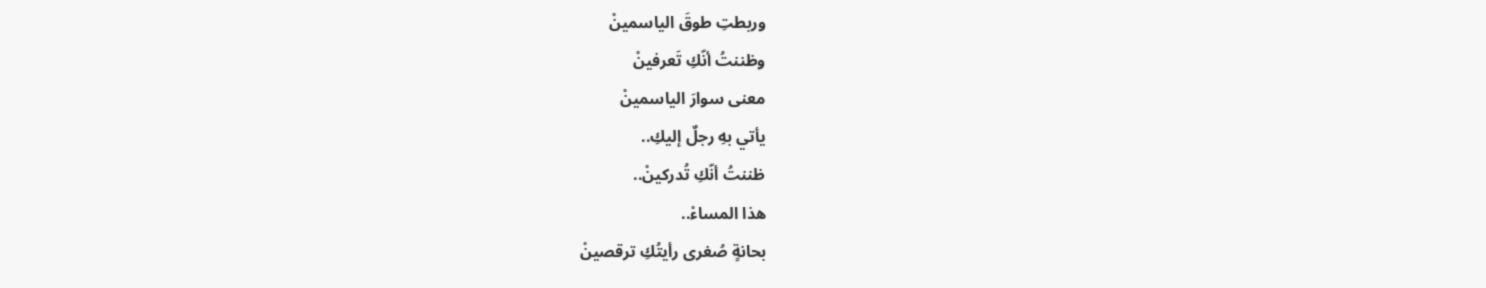وربطتِ طوقَ الياسمينْ
وظننتُ أنّكِ تَعرفينْ
معنى سوارَ الياسمينْ
يأتي بهِ رجلٌ إليكِ..
ظننتُ أنّكِ تُدركينْ..
هذا المساءْ..
بحانةٍ صُغرى رأيتُكِ ترقصينْ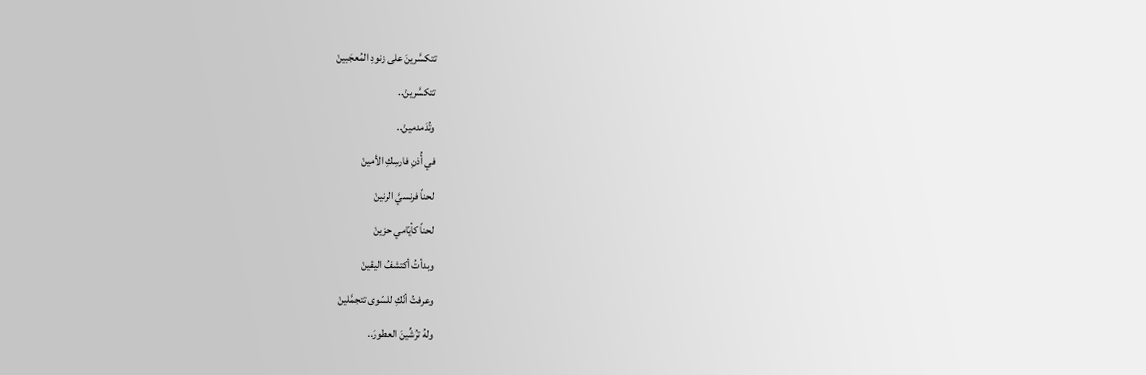تتكسَّرينَ على زنودِ المُعجَبينْ
تتكسَّرينْ..
وتُدَمدمينْ..
في أُذنِ فارسِكِ الأمينْ
لحناً فرنسيَّ الرنينْ
لحناً كأيّامي حزينْ
وبدأتُ أكتشفُ اليقينْ
وعرفتُ أنّكِ للسّوى تتجمَّلينْ
ولهُ ترُشِّينَ العطورَ..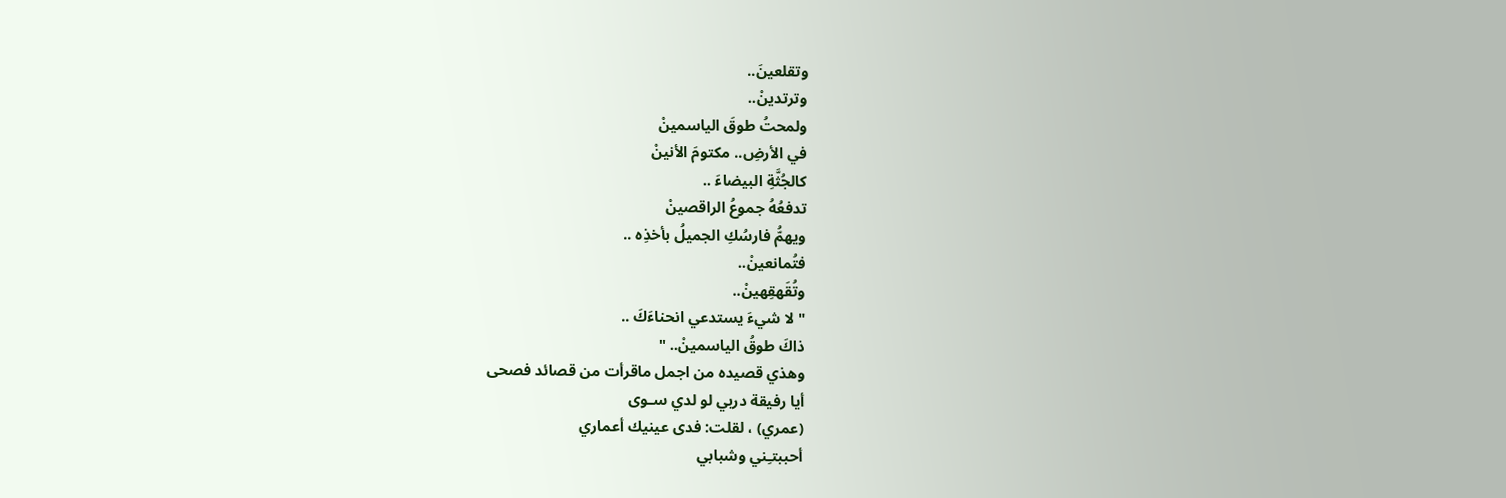وتقلعينَ..
وترتدينْ..
ولمحتُ طوقَ الياسمينْ
في الأرضِ.. مكتومَ الأنينْ
كالجُثَّةِ البيضاءَ ..
تدفعُهُ جموعُ الراقصينْ
ويهمُّ فارسُكِ الجميلُ بأخذِه ..
فتُمانعينْ..
وتُقَهقِهينْ..
" لا شيءَ يستدعي انحناءَكَ ..
ذاكَ طوقُ الياسمينْ.. "
وهذي قصيده من اجمل ماقرأت من قصائد فصحى
أيا رفيقة دربي لو لدي سـوى
(عمري) ، لقلت: فدى عينيك أعماري
أحببتـِني وشبابي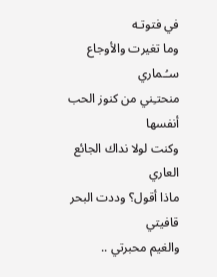في فتوتـه
وما تغيرت والأوجاع سـُـماري
منحتـِني من كنوز الحب أنفسها
وكنت لولا نداك الجائع العاري
ماذا أقول؟ وددت البحر قافيتي
والغيم محبرتي ..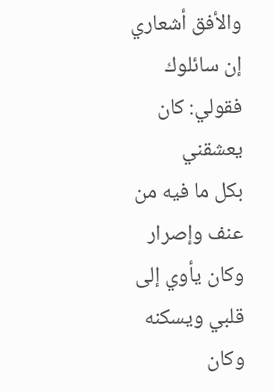والأفق أشعاري
إن سائلوك فقولي: كان يعشقني
بكل ما فيه من عنف وإصرار
وكان يأوي إلى قلبي ويسكنه
وكان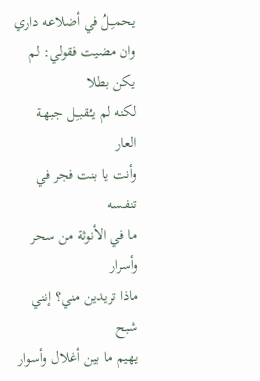يحمـِـلُ في أضلاعه داري
وان مضيت فقولي: لم يكن بطلا
لكنه لم يـُـقبـِـل جبهـة العار
وأنت يا بنت فجر في تنفـسه
ما في الأنوثة من سحر وأسرار
ماذا تريدين مني؟ إنني شبح
يهيم ما بين أغلال وأسوار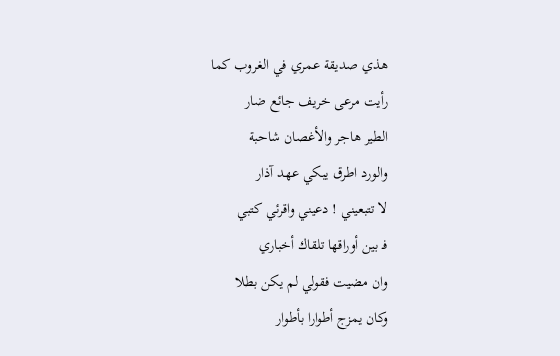هذي صديقة عمري في الغروب كما
رأيت مرعى خريف جائع ضار
الطير هاجر والأغصان شاحبة
والورد اطرق يبكي عهد آذار
لا تتبعيني ! دعيني واقرئي كتبي
فـ بين أوراقها تلقاك أخباري
وان مضيت فقولي لم يكن بطلا
وكان يمزج أطوارا بأطوار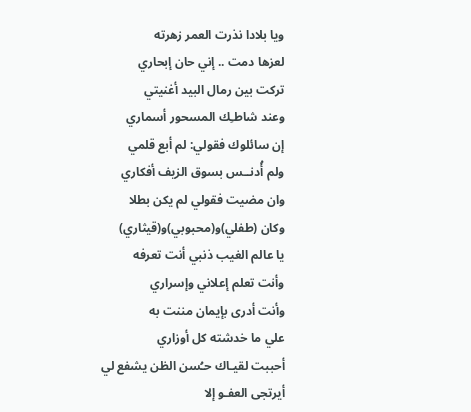ويا بلادا نذرت العمر زهرته
لعزها دمت .. إني حان إبحاري
تركت بين رمال البيد أغنيتي
وعند شاطـِك المسحور أسماري
إن سائلوك فقولي: لم أبع قلمي
ولم أُدنــس بسوق الزيف أفكاري
وان مضيت فقولي لم يكن بطلا
وكان (طفلي)و(محبوبي)و(قيثاري)
يا عالم الغيب ذنبي أنت تعرفه
وأنت تعلم إعلاني وإسراري
وأنت أدرى بإيمان مننت به
علي ما خدشته كل أوزاري
أحببت لقيـاك حـُسن الظن يشفع لي
أيرتجى العفـو إلا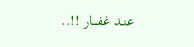عنـد غفــــار !!..